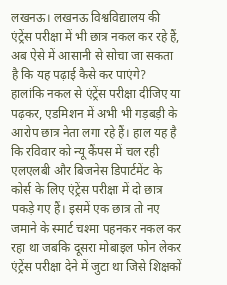लखनऊ। लखनऊ विश्वविद्यालय की एंट्रेंस परीक्षा में भी छात्र नकल कर रहे हैं, अब ऐसे में आसानी से सोचा जा सकता है कि यह पढ़ाई कैसे कर पाएंगे? हालांकि नकल से एंट्रेंस परीक्षा दीजिए या पढ़कर, एडमिशन में अभी भी गड़बड़ी के आरोप छात्र नेता लगा रहे हैं। हाल यह है कि रविवार को न्यू कैंपस में चल रही एलएलबी और बिजनेस डिपार्टमेंट के कोर्स के लिए एंट्रेंस परीक्षा में दो छात्र पकड़े गए हैं। इसमें एक छात्र तो नए जमाने के स्मार्ट चश्मा पहनकर नकल कर रहा था जबकि दूसरा मोबाइल फोन लेकर एंट्रेंस परीक्षा देने में जुटा था जिसे शिक्षकों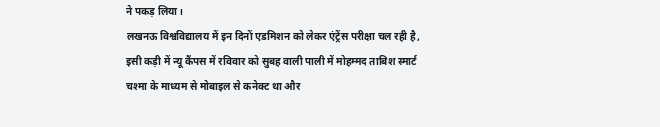ने पकड़ लिया।
लखनऊ विश्वविद्यालय में इन दिनों एडमिशन को लेकर एंट्रेंस परीक्षा चल रही है, इसी कड़ी में न्यू कैंपस में रविवार को सुबह वाली पाली में मोहम्मद ताबिश स्मार्ट चश्मा के माध्यम से मोबाइल से कनेक्ट था और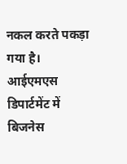नकल करते पकड़ा गया है। आईएमएस डिपार्टमेंट में बिजनेस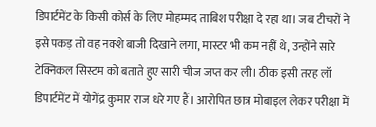डिपार्टमेंट के किसी कोर्स के लिए मोहम्मद ताबिश परीक्षा दे रहा था। जब टीचरों ने इसे पकड़ तो वह नक्शे बाजी दिखाने लगा, मास्टर भी कम नहीं थे, उन्होंने सारे टेक्निकल सिस्टम को बताते हुए सारी चीज जप्त कर ली। ठीक इसी तरह लॉ डिपार्टमेंट में योगेंद्र कुमार राज धरे गए हैं। आरोपित छात्र मोबाइल लेकर परीक्षा में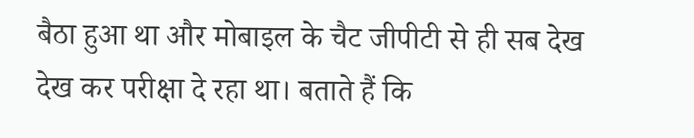बैठा हुआ था और मोबाइल के चैट जीपीटी से ही सब देख देख कर परीक्षा दे रहा था। बताते हैं कि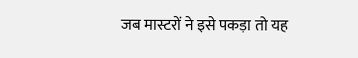जब मास्टरों ने इसे पकड़ा तो यह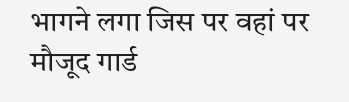भागने लगा जिस पर वहां पर मौजूद गार्ड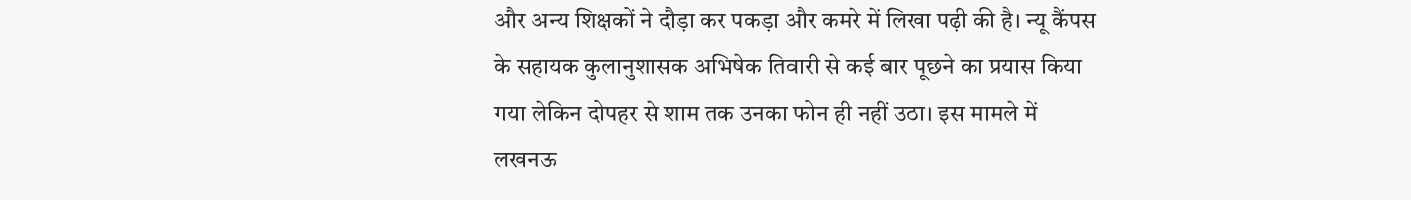और अन्य शिक्षकों ने दौड़ा कर पकड़ा और कमरे में लिखा पढ़ी की है। न्यू कैंपस के सहायक कुलानुशासक अभिषेक तिवारी से कई बार पूछने का प्रयास किया गया लेकिन दोपहर से शाम तक उनका फोन ही नहीं उठा। इस मामले में लखनऊ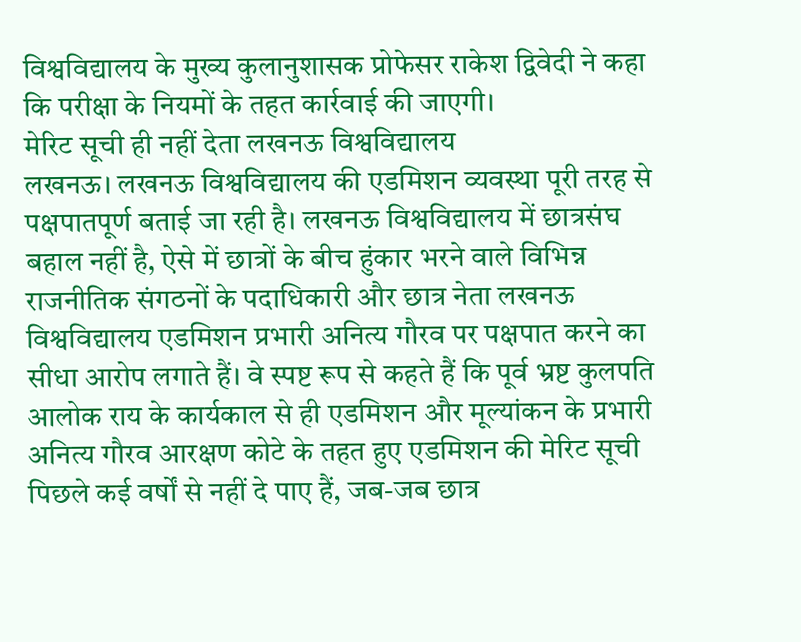विश्वविद्यालय के मुख्य कुलानुशासक प्रोफेसर राकेश द्विवेदी ने कहा कि परीक्षा के नियमों के तहत कार्रवाई की जाएगी।
मेरिट सूची ही नहीं देता लखनऊ विश्वविद्यालय
लखनऊ। लखनऊ विश्वविद्यालय की एडमिशन व्यवस्था पूरी तरह से पक्षपातपूर्ण बताई जा रही है। लखनऊ विश्वविद्यालय में छात्रसंघ बहाल नहीं है, ऐसे में छात्रों के बीच हुंकार भरने वाले विभिन्न राजनीतिक संगठनों के पदाधिकारी और छात्र नेता लखनऊ विश्वविद्यालय एडमिशन प्रभारी अनित्य गौरव पर पक्षपात करने का सीधा आरोप लगाते हैं। वे स्पष्ट रूप से कहते हैं कि पूर्व भ्रष्ट कुलपति आलोक राय के कार्यकाल से ही एडमिशन और मूल्यांकन के प्रभारी अनित्य गौरव आरक्षण कोटे के तहत हुए एडमिशन की मेरिट सूची पिछले कई वर्षों से नहीं दे पाए हैं, जब-जब छात्र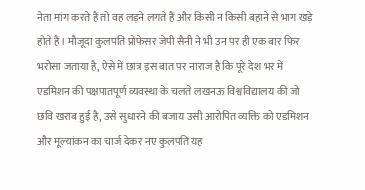नेता मांग करते हैं तो वह लड़ने लगते हैं और किसी न किसी बहाने से भाग खड़े होते हैं। मौजूदा कुलपति प्रोफेसर जेपी सैनी ने भी उन पर ही एक बार फिर भरोसा जताया है, ऐसे में छात्र इस बात पर नाराज है कि पूरे देश भर में एडमिशन की पक्षपातपूर्ण व्यवस्था के चलते लखनऊ विश्वविद्यालय की जो छवि खराब हुई है, उसे सुधारने की बजाय उसी आरोपित व्यक्ति को एडमिशन और मूल्यांकन का चार्ज देकर नए कुलपति यह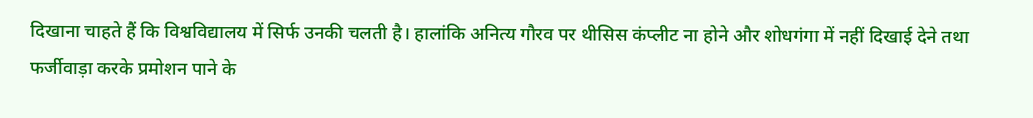दिखाना चाहते हैं कि विश्वविद्यालय में सिर्फ उनकी चलती है। हालांकि अनित्य गौरव पर थीसिस कंप्लीट ना होने और शोधगंगा में नहीं दिखाई देने तथा फर्जीवाड़ा करके प्रमोशन पाने के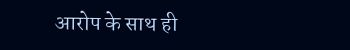आरोप के साथ ही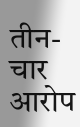तीन-चार आरोप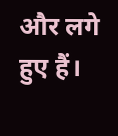और लगे हुए हैं।